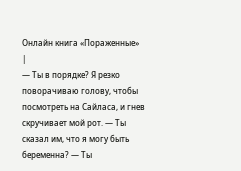Онлайн книга «Пораженные»
|
— Ты в порядке? Я резко поворачиваю голову, чтобы посмотреть на Сайласа, и гнев скручивает мой рот. — Ты сказал им, что я могу быть беременна? — Ты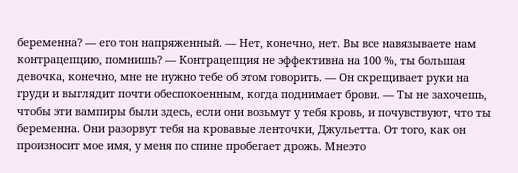беременна? — его тон напряженный. — Нет, конечно, нет. Вы все навязываете нам контрацепцию, помнишь? — Контрацепция не эффективна на 100 %, ты большая девочка, конечно, мне не нужно тебе об этом говорить. — Он скрещивает руки на груди и выглядит почти обеспокоенным, когда поднимает брови. — Ты не захочешь, чтобы эти вампиры были здесь, если они возьмут у тебя кровь, и почувствуют, что ты беременна. Они разорвут тебя на кровавые ленточки, Джульетта. От того, как он произносит мое имя, у меня по спине пробегает дрожь. Мнеэто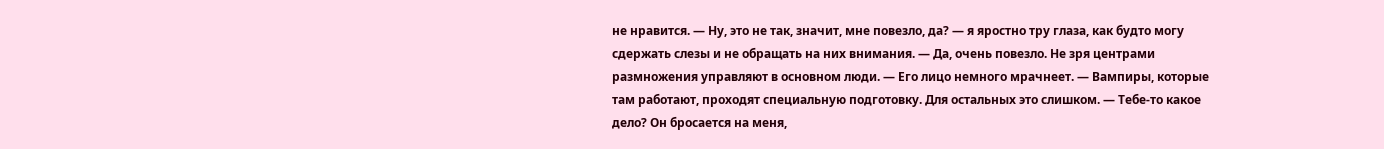не нравится. — Ну, это не так, значит, мне повезло, да? — я яростно тру глаза, как будто могу сдержать слезы и не обращать на них внимания. — Да, очень повезло. Не зря центрами размножения управляют в основном люди. — Его лицо немного мрачнеет. — Вампиры, которые там работают, проходят специальную подготовку. Для остальных это слишком. — Тебе-то какое дело? Он бросается на меня,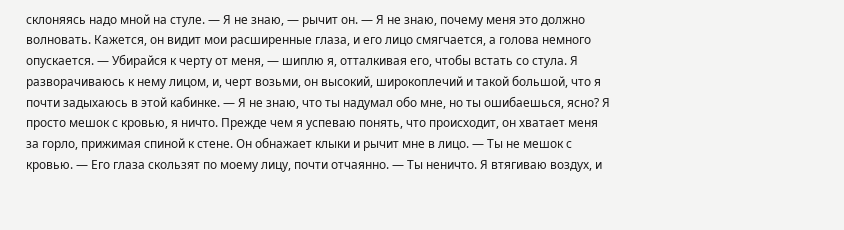склоняясь надо мной на стуле. — Я не знаю, — рычит он. — Я не знаю, почему меня это должно волновать. Кажется, он видит мои расширенные глаза, и его лицо смягчается, а голова немного опускается. — Убирайся к черту от меня, — шиплю я, отталкивая его, чтобы встать со стула. Я разворачиваюсь к нему лицом, и, черт возьми, он высокий, широкоплечий и такой большой, что я почти задыхаюсь в этой кабинке. — Я не знаю, что ты надумал обо мне, но ты ошибаешься, ясно? Я просто мешок с кровью, я ничто. Прежде чем я успеваю понять, что происходит, он хватает меня за горло, прижимая спиной к стене. Он обнажает клыки и рычит мне в лицо. — Ты не мешок с кровью. — Его глаза скользят по моему лицу, почти отчаянно. — Ты неничто. Я втягиваю воздух, и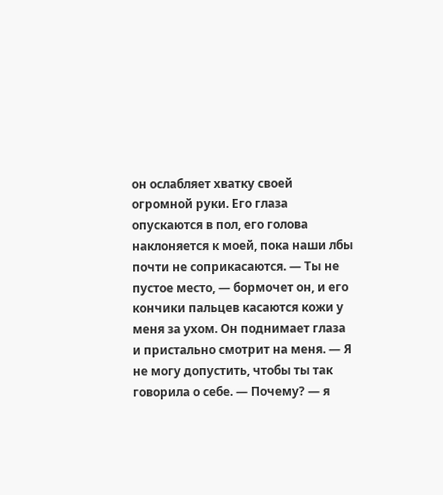он ослабляет хватку своей огромной руки. Его глаза опускаются в пол, его голова наклоняется к моей, пока наши лбы почти не соприкасаются. — Ты не пустое место, — бормочет он, и его кончики пальцев касаются кожи у меня за ухом. Он поднимает глаза и пристально смотрит на меня. — Я не могу допустить, чтобы ты так говорила о себе. — Почему? — я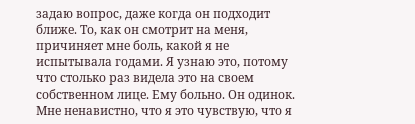задаю вопрос, даже когда он подходит ближе. То, как он смотрит на меня, причиняет мне боль, какой я не испытывала годами. Я узнаю это, потому что столько раз видела это на своем собственном лице. Ему больно. Он одинок. Мне ненавистно, что я это чувствую, что я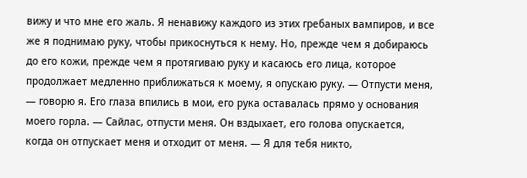вижу и что мне его жаль. Я ненавижу каждого из этих гребаных вампиров, и все же я поднимаю руку, чтобы прикоснуться к нему. Но, прежде чем я добираюсь до его кожи, прежде чем я протягиваю руку и касаюсь его лица, которое продолжает медленно приближаться к моему, я опускаю руку. — Отпусти меня, — говорю я. Его глаза впились в мои, его рука оставалась прямо у основания моего горла. — Сайлас, отпусти меня. Он вздыхает, его голова опускается, когда он отпускает меня и отходит от меня. — Я для тебя никто,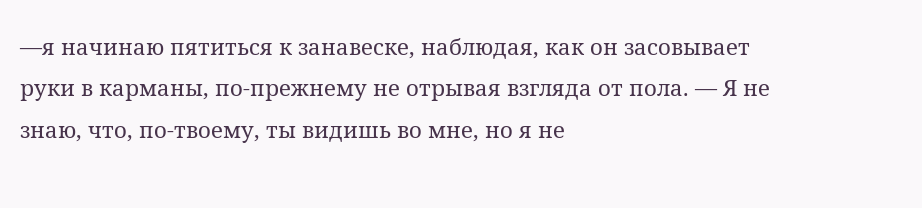—я начинаю пятиться к занавеске, наблюдая, как он засовывает руки в карманы, по-прежнему не отрывая взгляда от пола. — Я не знаю, что, по-твоему, ты видишь во мне, но я не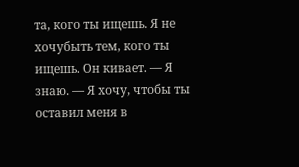та, кого ты ищешь. Я не хочубыть тем, кого ты ищешь. Он кивает. — Я знаю. — Я хочу, чтобы ты оставил меня в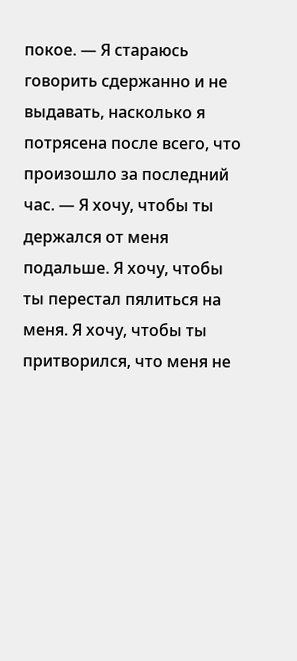покое. — Я стараюсь говорить сдержанно и не выдавать, насколько я потрясена после всего, что произошло за последний час. — Я хочу, чтобы ты держался от меня подальше. Я хочу, чтобы ты перестал пялиться на меня. Я хочу, чтобы ты притворился, что меня не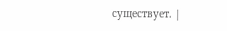существует. |